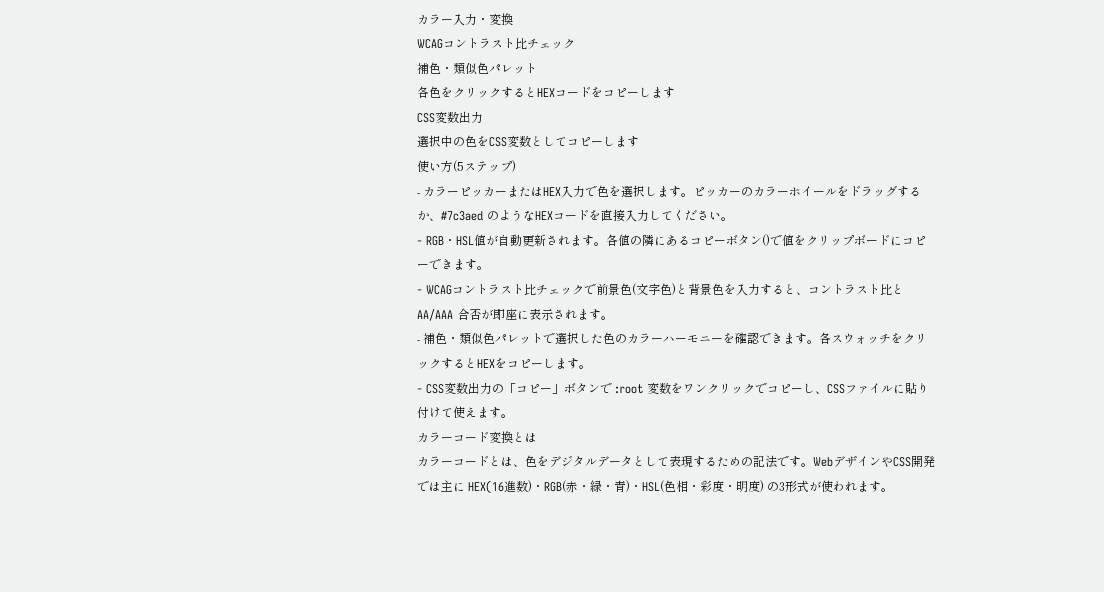カラー入力・変換
WCAGコントラスト比チェック
補色・類似色パレット
各色をクリックするとHEXコードをコピーします
CSS変数出力
選択中の色をCSS変数としてコピーします
使い方(5ステップ)
- カラーピッカーまたはHEX入力で色を選択します。ピッカーのカラーホイールをドラッグするか、#7c3aed のようなHEXコードを直接入力してください。
- RGB・HSL値が自動更新されます。各値の隣にあるコピーボタン()で値をクリップボードにコピーできます。
- WCAGコントラスト比チェックで前景色(文字色)と背景色を入力すると、コントラスト比と AA/AAA 合否が即座に表示されます。
- 補色・類似色パレットで選択した色のカラーハーモニーを確認できます。各スウォッチをクリックするとHEXをコピーします。
- CSS変数出力の「コピー」ボタンで :root 変数をワンクリックでコピーし、CSSファイルに貼り付けて使えます。
カラーコード変換とは
カラーコードとは、色をデジタルデータとして表現するための記法です。WebデザインやCSS開発では主に HEX(16進数)・RGB(赤・緑・青)・HSL(色相・彩度・明度) の3形式が使われます。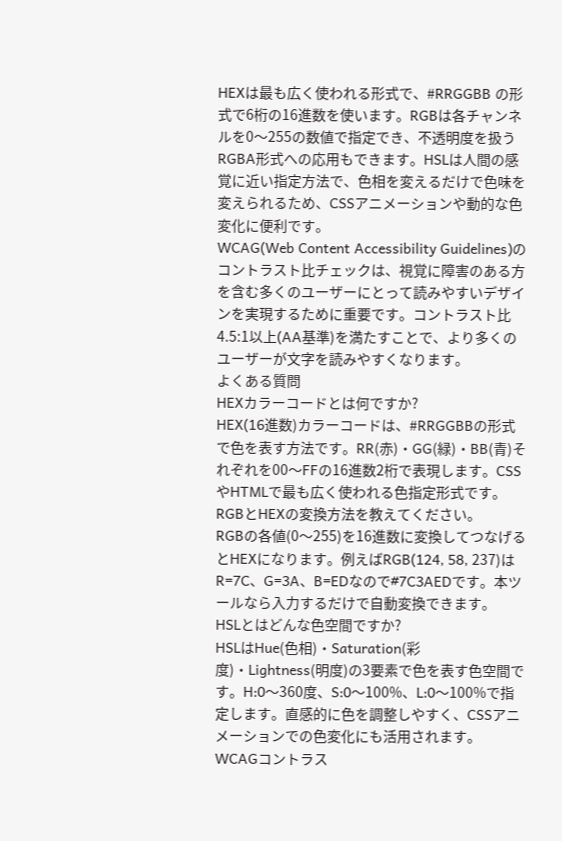HEXは最も広く使われる形式で、#RRGGBB の形式で6桁の16進数を使います。RGBは各チャンネルを0〜255の数値で指定でき、不透明度を扱うRGBA形式への応用もできます。HSLは人間の感覚に近い指定方法で、色相を変えるだけで色味を変えられるため、CSSアニメーションや動的な色変化に便利です。
WCAG(Web Content Accessibility Guidelines)のコントラスト比チェックは、視覚に障害のある方を含む多くのユーザーにとって読みやすいデザインを実現するために重要です。コントラスト比4.5:1以上(AA基準)を満たすことで、より多くのユーザーが文字を読みやすくなります。
よくある質問
HEXカラーコードとは何ですか?
HEX(16進数)カラーコードは、#RRGGBBの形式で色を表す方法です。RR(赤)・GG(緑)・BB(青)それぞれを00〜FFの16進数2桁で表現します。CSSやHTMLで最も広く使われる色指定形式です。
RGBとHEXの変換方法を教えてください。
RGBの各値(0〜255)を16進数に変換してつなげるとHEXになります。例えばRGB(124, 58, 237)はR=7C、G=3A、B=EDなので#7C3AEDです。本ツールなら入力するだけで自動変換できます。
HSLとはどんな色空間ですか?
HSLはHue(色相)・Saturation(彩度)・Lightness(明度)の3要素で色を表す色空間です。H:0〜360度、S:0〜100%、L:0〜100%で指定します。直感的に色を調整しやすく、CSSアニメーションでの色変化にも活用されます。
WCAGコントラス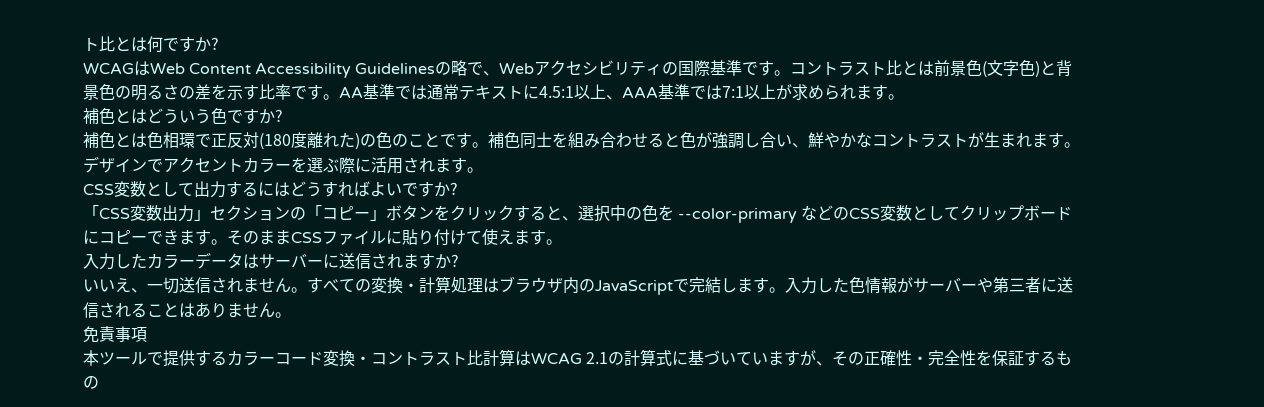ト比とは何ですか?
WCAGはWeb Content Accessibility Guidelinesの略で、Webアクセシビリティの国際基準です。コントラスト比とは前景色(文字色)と背景色の明るさの差を示す比率です。AA基準では通常テキストに4.5:1以上、AAA基準では7:1以上が求められます。
補色とはどういう色ですか?
補色とは色相環で正反対(180度離れた)の色のことです。補色同士を組み合わせると色が強調し合い、鮮やかなコントラストが生まれます。デザインでアクセントカラーを選ぶ際に活用されます。
CSS変数として出力するにはどうすればよいですか?
「CSS変数出力」セクションの「コピー」ボタンをクリックすると、選択中の色を --color-primary などのCSS変数としてクリップボードにコピーできます。そのままCSSファイルに貼り付けて使えます。
入力したカラーデータはサーバーに送信されますか?
いいえ、一切送信されません。すべての変換・計算処理はブラウザ内のJavaScriptで完結します。入力した色情報がサーバーや第三者に送信されることはありません。
免責事項
本ツールで提供するカラーコード変換・コントラスト比計算はWCAG 2.1の計算式に基づいていますが、その正確性・完全性を保証するもの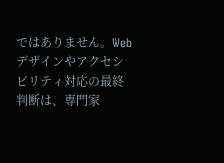ではありません。Webデザインやアクセシビリティ対応の最終判断は、専門家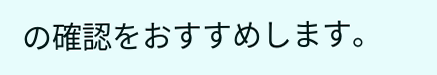の確認をおすすめします。